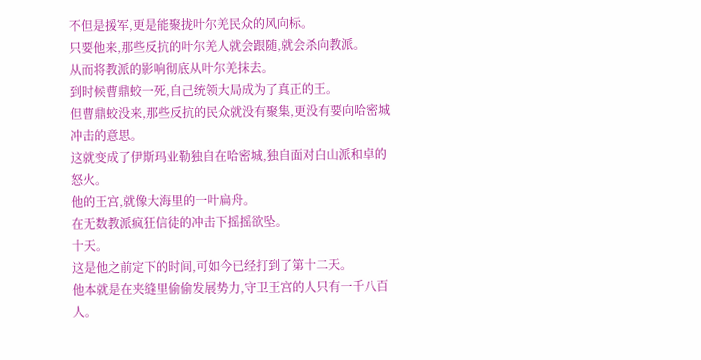不但是援军,更是能聚拢叶尔羌民众的风向标。
只要他来,那些反抗的叶尔羌人就会跟随,就会杀向教派。
从而将教派的影响彻底从叶尔羌抹去。
到时候曹鼎蛟一死,自己统领大局成为了真正的王。
但曹鼎蛟没来,那些反抗的民众就没有聚集,更没有要向哈密城冲击的意思。
这就变成了伊斯玛业勒独自在哈密城,独自面对白山派和卓的怒火。
他的王宫,就像大海里的一叶扁舟。
在无数教派疯狂信徒的冲击下摇摇欲坠。
十天。
这是他之前定下的时间,可如今已经打到了第十二天。
他本就是在夹缝里偷偷发展势力,守卫王宫的人只有一千八百人。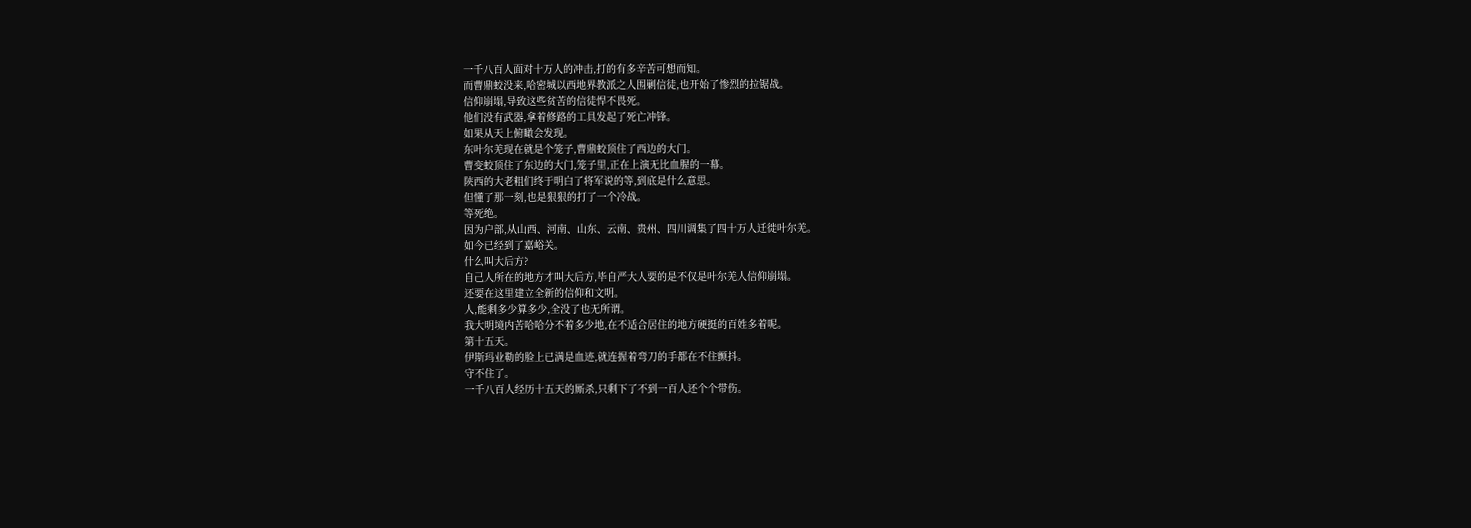一千八百人面对十万人的冲击,打的有多辛苦可想而知。
而曹鼎蛟没来,哈密城以西地界教派之人围剿信徒,也开始了惨烈的拉锯战。
信仰崩塌,导致这些贫苦的信徒悍不畏死。
他们没有武器,拿着修路的工具发起了死亡冲锋。
如果从天上俯瞰会发现。
东叶尔羌现在就是个笼子,曹鼎蛟顶住了西边的大门。
曹变蛟顶住了东边的大门,笼子里,正在上演无比血腥的一幕。
陕西的大老粗们终于明白了将军说的等,到底是什么意思。
但懂了那一刻,也是狠狠的打了一个冷战。
等死绝。
因为户部,从山西、河南、山东、云南、贵州、四川调集了四十万人迁徙叶尔羌。
如今已经到了嘉峪关。
什么叫大后方?
自己人所在的地方才叫大后方,毕自严大人要的是不仅是叶尔羌人信仰崩塌。
还要在这里建立全新的信仰和文明。
人,能剩多少算多少,全没了也无所谓。
我大明境内苦哈哈分不着多少地,在不适合居住的地方硬挺的百姓多着呢。
第十五天。
伊斯玛业勒的脸上已满是血迹,就连握着弯刀的手都在不住颤抖。
守不住了。
一千八百人经历十五天的厮杀,只剩下了不到一百人还个个带伤。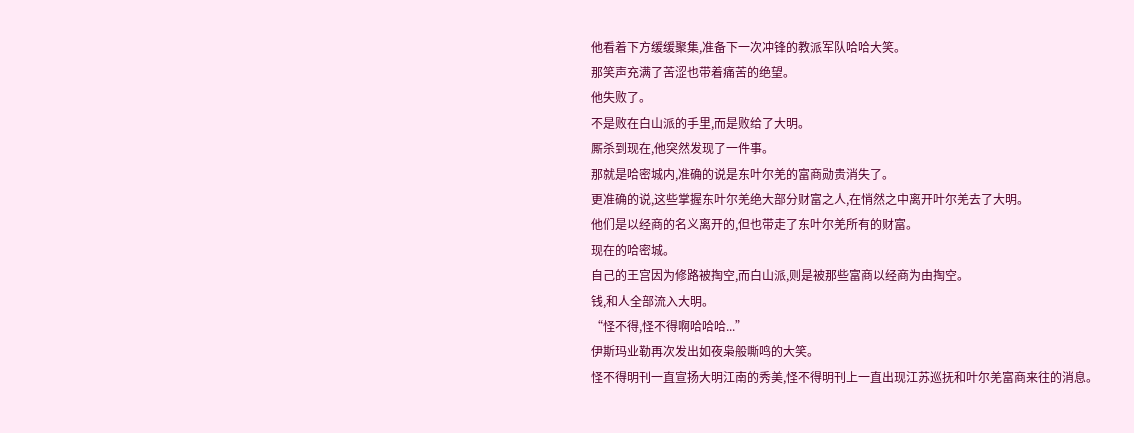他看着下方缓缓聚集,准备下一次冲锋的教派军队哈哈大笑。
那笑声充满了苦涩也带着痛苦的绝望。
他失败了。
不是败在白山派的手里,而是败给了大明。
厮杀到现在,他突然发现了一件事。
那就是哈密城内,准确的说是东叶尔羌的富商勋贵消失了。
更准确的说,这些掌握东叶尔羌绝大部分财富之人,在悄然之中离开叶尔羌去了大明。
他们是以经商的名义离开的,但也带走了东叶尔羌所有的财富。
现在的哈密城。
自己的王宫因为修路被掏空,而白山派,则是被那些富商以经商为由掏空。
钱,和人全部流入大明。
“怪不得,怪不得啊哈哈哈...”
伊斯玛业勒再次发出如夜枭般嘶鸣的大笑。
怪不得明刊一直宣扬大明江南的秀美,怪不得明刊上一直出现江苏巡抚和叶尔羌富商来往的消息。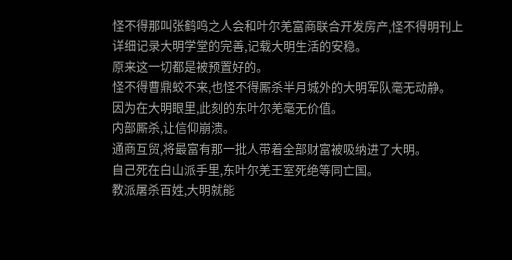怪不得那叫张鹤鸣之人会和叶尔羌富商联合开发房产,怪不得明刊上详细记录大明学堂的完善,记载大明生活的安稳。
原来这一切都是被预置好的。
怪不得曹鼎蛟不来,也怪不得厮杀半月城外的大明军队毫无动静。
因为在大明眼里,此刻的东叶尔羌毫无价值。
内部厮杀,让信仰崩溃。
通商互贸,将最富有那一批人带着全部财富被吸纳进了大明。
自己死在白山派手里,东叶尔羌王室死绝等同亡国。
教派屠杀百姓,大明就能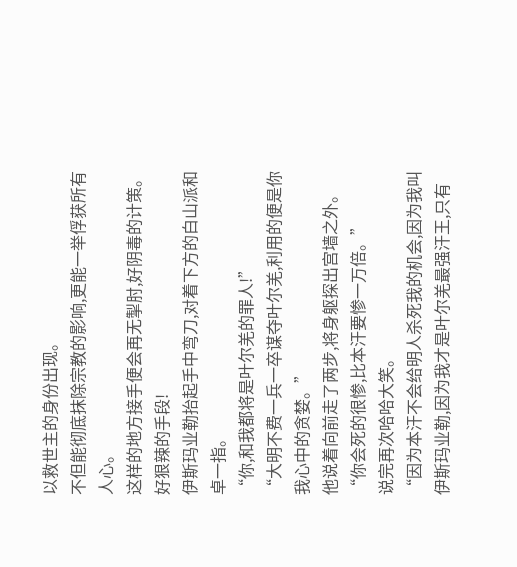以救世主的身份出现。
不但能彻底抹除宗教的影响,更能一举俘获所有人心。
这样的地方接手便会再无掣肘,好阴毒的计策。
好狠辣的手段!
伊斯玛业勒抬起手中弯刀,对着下方的白山派和卓一指。
“你,和我都将是叶尔羌的罪人!”
“大明不费一兵一卒谋夺叶尔羌,利用的便是你我心中的贪婪。”
他说着向前走了两步,将身躯探出宫墙之外。
“你会死的很惨,比本汗要惨一万倍。”
说完再次哈哈大笑。
“因为本汗不会给明人杀死我的机会,因为我叫伊斯玛业勒,因为我才是叶尔羌最强汗王,只有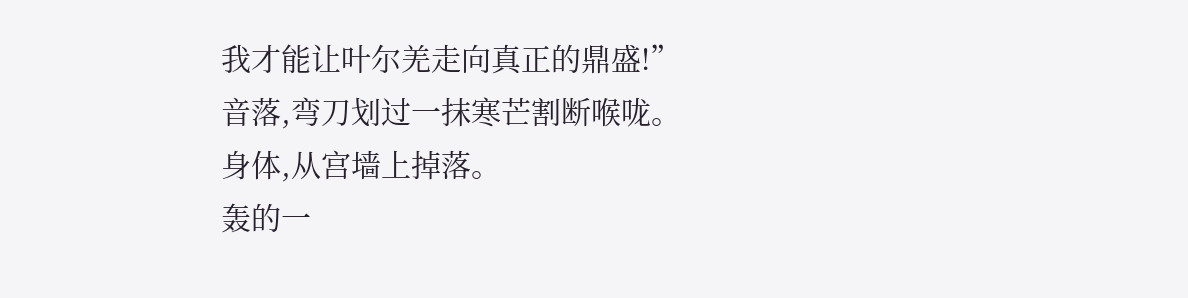我才能让叶尔羌走向真正的鼎盛!”
音落,弯刀划过一抹寒芒割断喉咙。
身体,从宫墙上掉落。
轰的一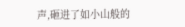声,砸进了如小山般的